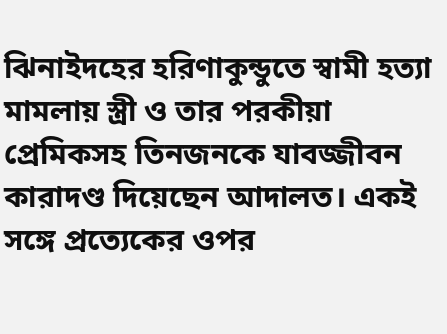ঝিনাইদহের হরিণাকুন্ডুতে স্বামী হত্যা মামলায় স্ত্রী ও তার পরকীয়া প্রেমিকসহ তিনজনকে যাবজ্জীবন কারাদণ্ড দিয়েছেন আদালত। একই সঙ্গে প্রত্যেকের ওপর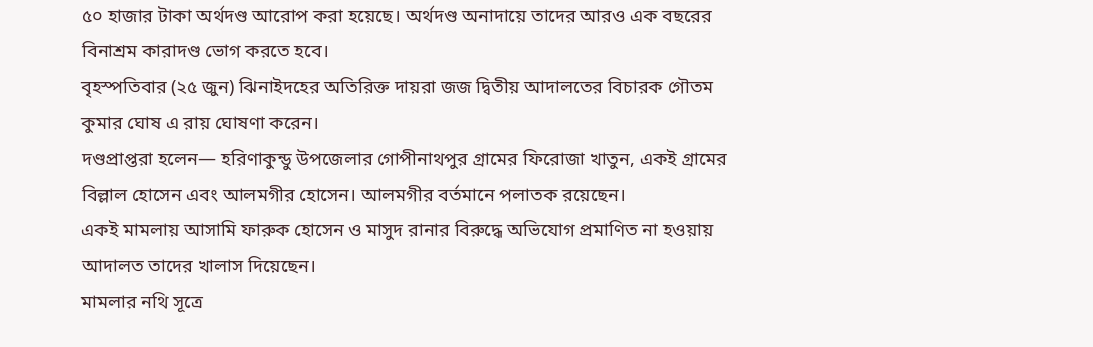৫০ হাজার টাকা অর্থদণ্ড আরোপ করা হয়েছে। অর্থদণ্ড অনাদায়ে তাদের আরও এক বছরের বিনাশ্রম কারাদণ্ড ভোগ করতে হবে।
বৃহস্পতিবার (২৫ জুন) ঝিনাইদহের অতিরিক্ত দায়রা জজ দ্বিতীয় আদালতের বিচারক গৌতম কুমার ঘোষ এ রায় ঘোষণা করেন।
দণ্ডপ্রাপ্তরা হলেন— হরিণাকুন্ডু উপজেলার গোপীনাথপুর গ্রামের ফিরোজা খাতুন, একই গ্রামের বিল্লাল হোসেন এবং আলমগীর হোসেন। আলমগীর বর্তমানে পলাতক রয়েছেন।
একই মামলায় আসামি ফারুক হোসেন ও মাসুদ রানার বিরুদ্ধে অভিযোগ প্রমাণিত না হওয়ায় আদালত তাদের খালাস দিয়েছেন।
মামলার নথি সূত্রে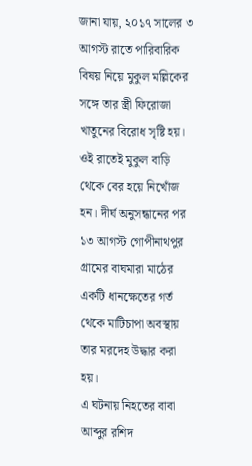জানা যায়, ২০১৭ সালের ৩ আগস্ট রাতে পারিবারিক বিষয় নিয়ে মুকুল মল্লিকের সঙ্গে তার স্ত্রী ফিরোজা খাতুনের বিরোধ সৃষ্টি হয়। ওই রাতেই মুকুল বাড়ি থেকে বের হয়ে নিখোঁজ হন। দীর্ঘ অনুসন্ধানের পর ১৩ আগস্ট গোপীনাথপুর গ্রামের বাঘমারা মাঠের একটি ধানক্ষেতের গর্ত থেকে মাটিচাপা অবস্থায় তার মরদেহ উদ্ধার করা হয়।
এ ঘটনায় নিহতের বাবা আব্দুর রশিদ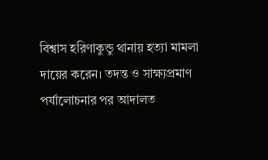বিশ্বাস হরিণাকুন্ডু থানায় হত্যা মামলা দায়ের করেন। তদন্ত ও সাক্ষ্যপ্রমাণ পর্যালোচনার পর আদালত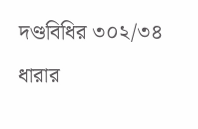দণ্ডবিধির ৩০২/৩৪ ধারার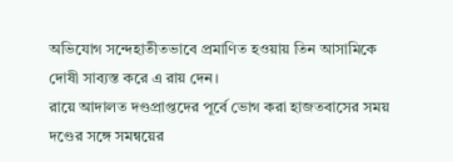অভিযোগ সন্দেহাতীতভাবে প্রমাণিত হওয়ায় তিন আসামিকে দোষী সাব্যস্ত করে এ রায় দেন।
রায়ে আদালত দণ্ডপ্রাপ্তদের পূর্বে ভোগ করা হাজতবাসের সময় দণ্ডের সঙ্গে সমন্বয়ের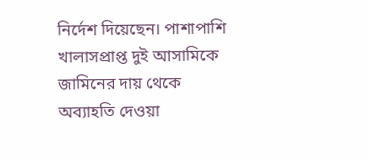নির্দেশ দিয়েছেন। পাশাপাশি খালাসপ্রাপ্ত দুই আসামিকে জামিনের দায় থেকে অব্যাহতি দেওয়া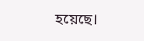হয়েছে।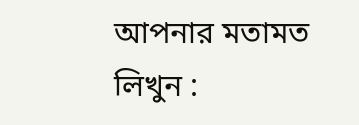আপনার মতামত লিখুন :